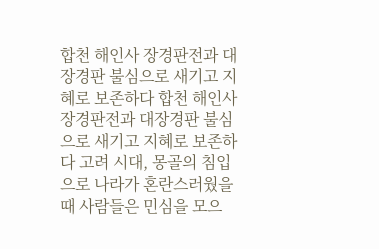합천 해인사 장경판전과 대장경판 불심으로 새기고 지혜로 보존하다 합천 해인사 장경판전과 대장경판 불심으로 새기고 지혜로 보존하다 고려 시대, 몽골의 침입으로 나라가 혼란스러웠을 때 사람들은 민심을 모으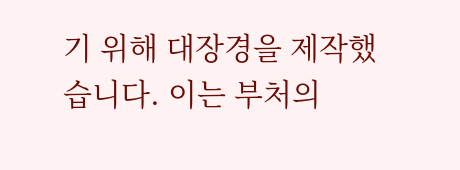기 위해 대장경을 제작했습니다. 이는 부처의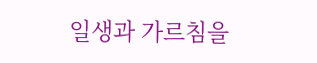일생과 가르침을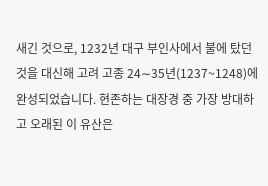새긴 것으로, 1232년 대구 부인사에서 불에 탔던 것을 대신해 고려 고종 24∼35년(1237~1248)에 완성되었습니다. 현존하는 대장경 중 가장 방대하고 오래된 이 유산은